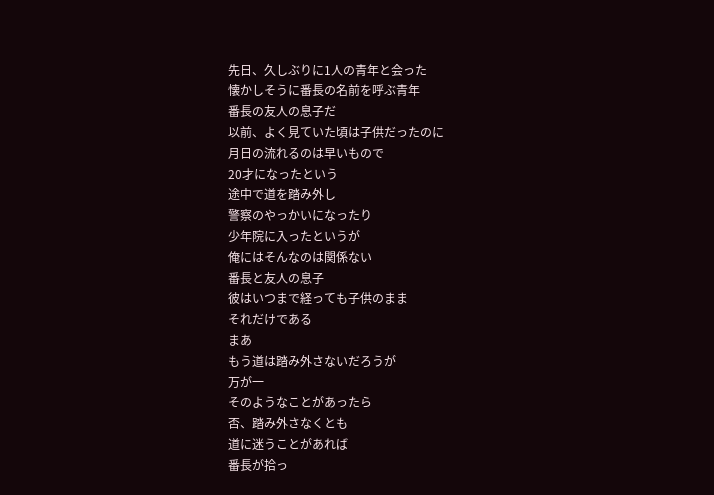先日、久しぶりに1人の青年と会った
懐かしそうに番長の名前を呼ぶ青年
番長の友人の息子だ
以前、よく見ていた頃は子供だったのに
月日の流れるのは早いもので
20才になったという
途中で道を踏み外し
警察のやっかいになったり
少年院に入ったというが
俺にはそんなのは関係ない
番長と友人の息子
彼はいつまで経っても子供のまま
それだけである
まあ
もう道は踏み外さないだろうが
万が一
そのようなことがあったら
否、踏み外さなくとも
道に迷うことがあれば
番長が拾っ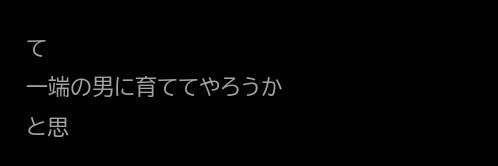て
一端の男に育ててやろうかと思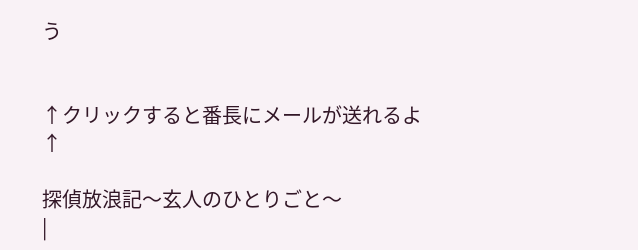う


↑クリックすると番長にメールが送れるよ↑

探偵放浪記〜玄人のひとりごと〜
|